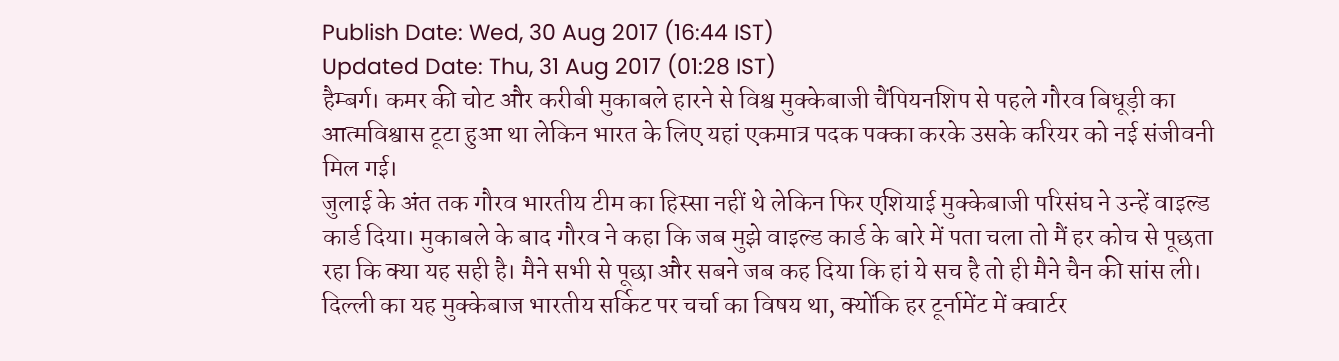Publish Date: Wed, 30 Aug 2017 (16:44 IST)
Updated Date: Thu, 31 Aug 2017 (01:28 IST)
हैम्बर्ग। कमर की चोट और करीबी मुकाबले हारने से विश्व मुक्केबाजी चैंपियनशिप से पहले गौरव बिधूड़ी का आत्मविश्वास टूटा हुआ था लेकिन भारत के लिए यहां एकमात्र पदक पक्का करके उसके करियर को नई संजीवनी मिल गई।
जुलाई के अंत तक गौरव भारतीय टीम का हिस्सा नहीं थे लेकिन फिर एशियाई मुक्केबाजी परिसंघ ने उन्हें वाइल्ड कार्ड दिया। मुकाबले के बाद गौरव ने कहा कि जब मुझे वाइल्ड कार्ड के बारे में पता चला तो मैं हर कोच से पूछता रहा कि क्या यह सही है। मैने सभी से पूछा और सबने जब कह दिया कि हां ये सच है तो ही मैने चैन की सांस ली।
दिल्ली का यह मुक्केबाज भारतीय सर्किट पर चर्चा का विषय था, क्योंकि हर टूर्नामेंट में क्वार्टर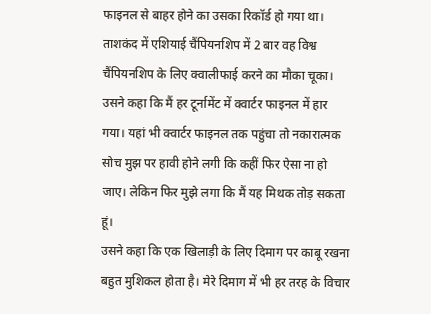फाइनल से बाहर होने का उसका रिकॉर्ड हो गया था। ताशकंद में एशियाई चैंपियनशिप में 2 बार वह विश्व चैंपियनशिप के लिए क्वालीफाई करने का मौका चूका।
उसने कहा कि मैं हर टूर्नामेंट में क्वार्टर फाइनल में हार गया। यहां भी क्वार्टर फाइनल तक पहुंचा तो नकारात्मक सोच मुझ पर हावी होने लगी कि कहीं फिर ऐसा ना हो जाए। लेकिन फिर मुझे लगा कि मैं यह मिथक तोड़ सकता हूं।
उसने कहा कि एक खिलाड़ी के लिए दिमाग पर काबू रखना बहुत मुशिकल होता है। मेरे दिमाग में भी हर तरह के विचार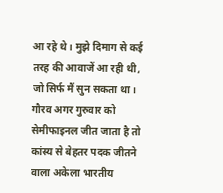आ रहे थे। मुझे दिमाग से कई तरह की आवाजें आ रही थी, जो सिर्फ मैं सुन सकता था। गौरव अगर गुरुवार को सेमीफाइनल जीत जाता है तो कांस्य से बेहतर पदक जीतने वाला अकेला भारतीय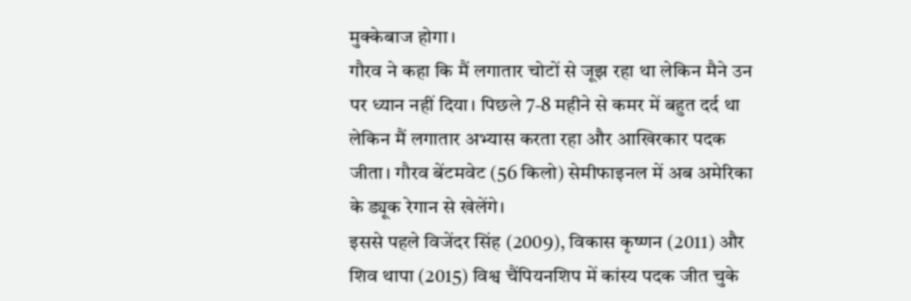मुक्केबाज होगा।
गौरव ने कहा कि मैं लगातार चोटों से जूझ रहा था लेकिन मैने उन पर ध्यान नहीं दिया। पिछले 7-8 महीने से कमर में बहुत दर्द था लेकिन मैं लगातार अभ्यास करता रहा और आखिरकार पदक जीता। गौरव बेंटमवेट (56 किलो) सेमीफाइनल में अब अमेरिका के ड्यूक रेगान से खेलेंगे।
इससे पहले विजेंदर सिंह (2009), विकास कृष्णन (2011) और शिव थापा (2015) विश्व चैंपियनशिप में कांस्य पदक जीत चुके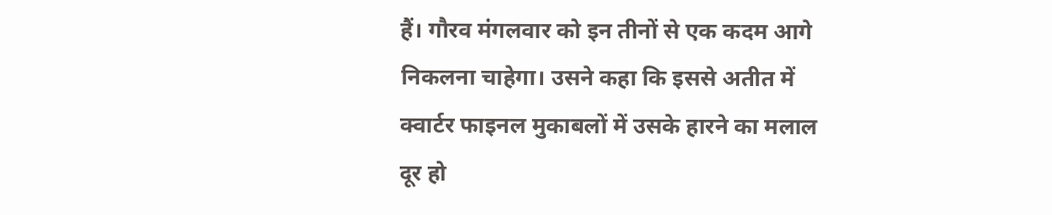हैं। गौरव मंगलवार को इन तीनों से एक कदम आगे निकलना चाहेगा। उसने कहा कि इससे अतीत में क्वार्टर फाइनल मुकाबलों में उसके हारने का मलाल दूर हो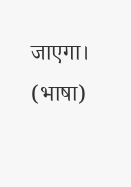जाएगा। (भाषा)